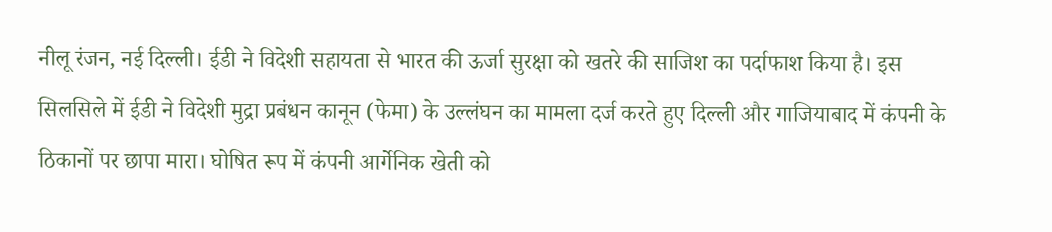नीलू रंजन, नई दिल्ली। ईडी ने विदेशी सहायता से भारत की ऊर्जा सुरक्षा को खतरे की साजिश का पर्दाफाश किया है। इस सिलसिले में ईडी ने विदेशी मुद्रा प्रबंधन कानून (फेमा) के उल्लंघन का मामला दर्ज करते हुए दिल्ली और गाजियाबाद में कंपनी के ठिकानों पर छापा मारा। घोषित रूप में कंपनी आर्गेनिक खेती को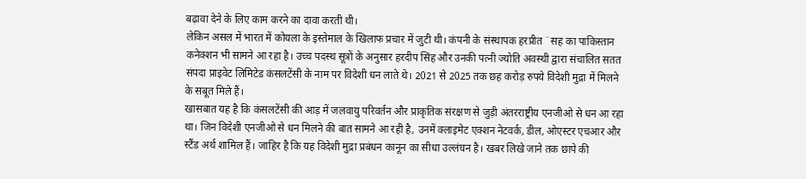बढ़ावा देने के लिए काम करने का दावा करती थी।
लेकिन असल में भारत में कोयला के इस्तेमाल के खिलाफ प्रचार में जुटी थी। कंपनी के संस्थापक हरप्रीत ¨सह का पाकिस्तान कनेक्शन भी सामने आ रहा है। उच्च पदस्थ सूत्रों के अनुसार हरदीप सिंह और उनकी पत्नी ज्योति अवस्थी द्वारा संचालित सतत संपदा प्राइवेट लिमिटेड कंसलटेंसी के नाम पर विदेशी धन लाते थे। 2021 से 2025 तक छह करोड़ रुपये विदेशी मुद्रा में मिलने के सबूत मिले हैं।
खासबात यह है कि कंसलटेंसी की आड़ में जलवायु परिवर्तन और प्राकृतिक संरक्षण से जुड़ी अंतरराष्ट्रीय एनजीओ से धन आ रहा था। जिन विदेशी एनजीओ से धन मिलने की बात सामने आ रही है, उनमें क्लाइमेट एक्शन नेटवर्क, डील, ओएस्टर एचआर और स्टैंड अर्थ शामिल हैं। जाहिर है कि यह विदेशी मुद्रा प्रबंधन कानून का सीधा उल्लंघन है। खबर लिखे जाने तक छापे की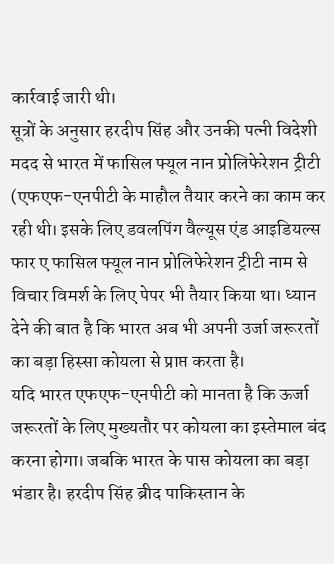कार्रवाई जारी थी।
सूत्रों के अनुसार हरदीप सिंह और उनकी पत्नी विदेशी मदद से भारत में फासिल फ्यूल नान प्रोलिफेरेशन ट्रीटी (एफएफ-एनपीटी के माहौल तैयार करने का काम कर रही थी। इसके लिए डवलपिंग वैल्यूस एंड आइडियल्स फार ए फासिल फ्यूल नान प्रोलिफेरेशन ट्रीटी नाम से विचार विमर्श के लिए पेपर भी तैयार किया था। ध्यान देने की बात है कि भारत अब भी अपनी उर्जा जरूरतों का बड़ा हिस्सा कोयला से प्राप्त करता है।
यदि भारत एफएफ-एनपीटी को मानता है कि ऊर्जा जरूरतों के लिए मुख्यतौर पर कोयला का इस्तेमाल बंद करना होगा। जबकि भारत के पास कोयला का बड़ा भंडार है। हरदीप सिंह ब्रीद पाकिस्तान के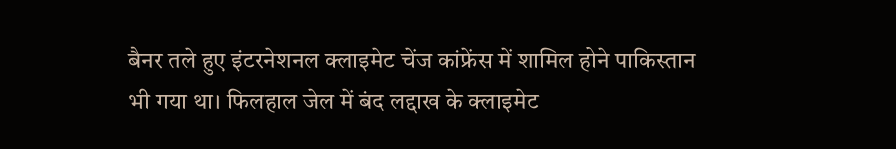बैनर तले हुए इंटरनेशनल क्लाइमेट चेंज कांफ्रेंस में शामिल होने पाकिस्तान भी गया था। फिलहाल जेल में बंद लद्दाख के क्लाइमेट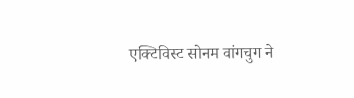एक्टिविस्ट सोनम वांगचुग ने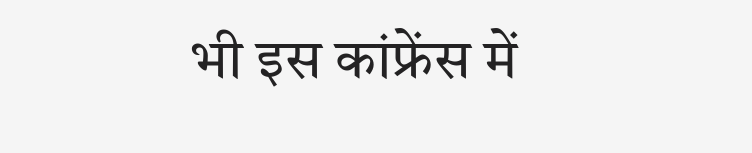भी इस कांफ्रेंस में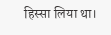हिस्सा लिया था।